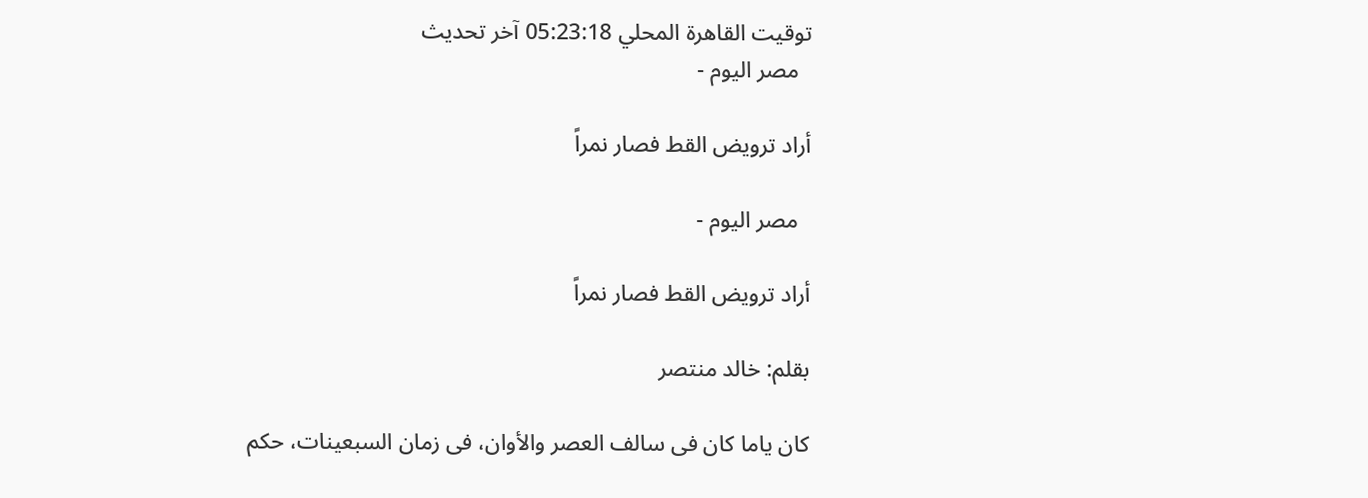توقيت القاهرة المحلي 05:23:18 آخر تحديث
  مصر اليوم -

أراد ترويض القط فصار نمراً

  مصر اليوم -

أراد ترويض القط فصار نمراً

بقلم: خالد منتصر

كان ياما كان فى سالف العصر والأوان، فى زمان السبعينات، حكم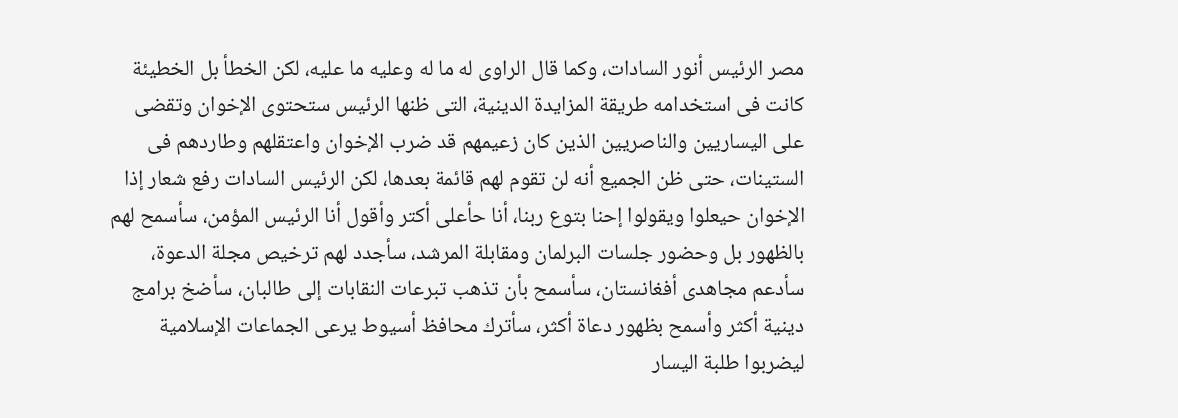مصر الرئيس أنور السادات، وكما قال الراوى له ما له وعليه ما عليه، لكن الخطأ بل الخطيئة كانت فى استخدامه طريقة المزايدة الدينية، التى ظنها الرئيس ستحتوى الإخوان وتقضى على اليساريين والناصريين الذين كان زعيمهم قد ضرب الإخوان واعتقلهم وطاردهم فى الستينات، حتى ظن الجميع أنه لن تقوم لهم قائمة بعدها، لكن الرئيس السادات رفع شعار إذا الإخوان حيعلوا ويقولوا إحنا بتوع ربنا، أنا حأعلى أكتر وأقول أنا الرئيس المؤمن، سأسمح لهم بالظهور بل وحضور جلسات البرلمان ومقابلة المرشد، سأجدد لهم ترخيص مجلة الدعوة، سأدعم مجاهدى أفغانستان، سأسمح بأن تذهب تبرعات النقابات إلى طالبان، سأضخ برامج دينية أكثر وأسمح بظهور دعاة أكثر، سأترك محافظ أسيوط يرعى الجماعات الإسلامية ليضربوا طلبة اليسار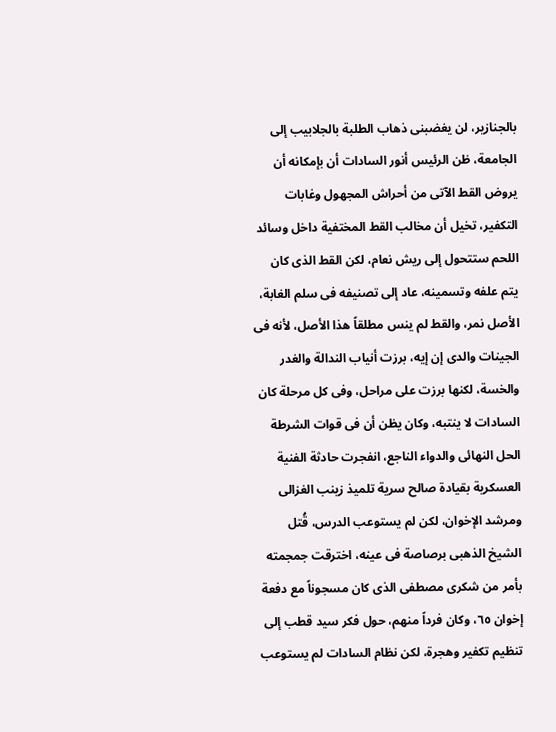بالجنازير، لن يغضبنى ذهاب الطلبة بالجلابيب إلى الجامعة، ظن الرئيس أنور السادات أن بإمكانه أن يروض القط الآتى من أحراش المجهول وغابات التكفير، تخيل أن مخالب القط المختفية داخل وسائد اللحم ستتحول إلى ريش نعام، لكن القط الذى كان يتم علفه وتسمينه، عاد إلى تصنيفه فى سلم الغابة، الأصل نمر، والقط لم ينس مطلقاً هذا الأصل، لأنه فى الجينات والدى إن إيه، برزت أنياب الندالة والغدر والخسة، لكنها برزت على مراحل، وفى كل مرحلة كان السادات لا ينتبه، وكان يظن أن فى قوات الشرطة الحل النهائى والدواء الناجع، انفجرت حادثة الفنية العسكرية بقيادة صالح سرية تلميذ زينب الغزالى ومرشد الإخوان، لكن لم يستوعب الدرس، قُتل الشيخ الذهبى برصاصة فى عينه، اخترقت جمجمته بأمر من شكرى مصطفى الذى كان مسجوناً مع دفعة إخوان ٦٥، وكان فرداً منهم، حول فكر سيد قطب إلى تنظيم تكفير وهجرة، لكن نظام السادات لم يستوعب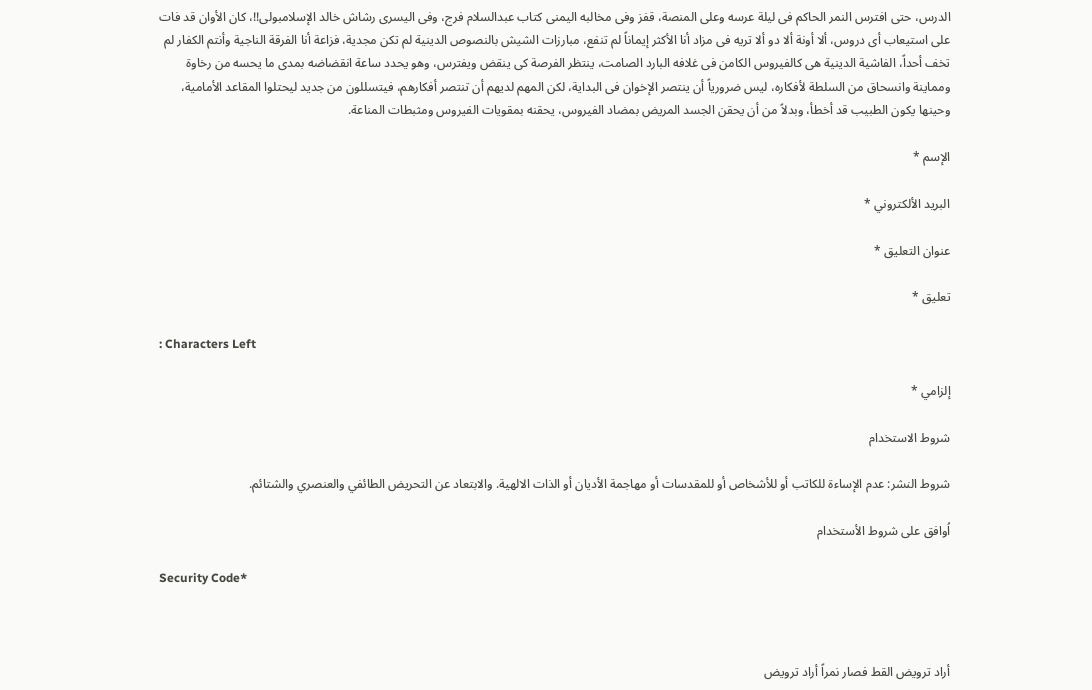الدرس، حتى افترس النمر الحاكم فى ليلة عرسه وعلى المنصة، قفز وفى مخالبه اليمنى كتاب عبدالسلام فرج، وفى اليسرى رشاش خالد الإسلامبولى!!، كان الأوان قد فات على استيعاب أى دروس، ألا أونة ألا دو ألا تريه فى مزاد أنا الأكثر إيماناً لم تنفع، مبارزات الشيش بالنصوص الدينية لم تكن مجدية، فزاعة أنا الفرقة الناجية وأنتم الكفار لم تخف أحداً، الفاشية الدينية هى كالفيروس الكامن فى غلافه البارد الصامت، ينتظر الفرصة كى ينقض ويفترس، وهو يحدد ساعة انقضاضه بمدى ما يحسه من رخاوة ومماينة وانسحاق من السلطة لأفكاره، ليس ضرورياً أن ينتصر الإخوان فى البداية، لكن المهم لديهم أن تنتصر أفكارهم، فيتسللون من جديد ليحتلوا المقاعد الأمامية، وحينها يكون الطبيب قد أخطأ، وبدلاً من أن يحقن الجسد المريض بمضاد الفيروس، يحقنه بمقويات الفيروس ومثبطات المناعة.

الإسم *

البريد الألكتروني *

عنوان التعليق *

تعليق *

: Characters Left

إلزامي *

شروط الاستخدام

شروط النشر: عدم الإساءة للكاتب أو للأشخاص أو للمقدسات أو مهاجمة الأديان أو الذات الالهية. والابتعاد عن التحريض الطائفي والعنصري والشتائم.

اُوافق على شروط الأستخدام

Security Code*



أراد ترويض القط فصار نمراً أراد ترويض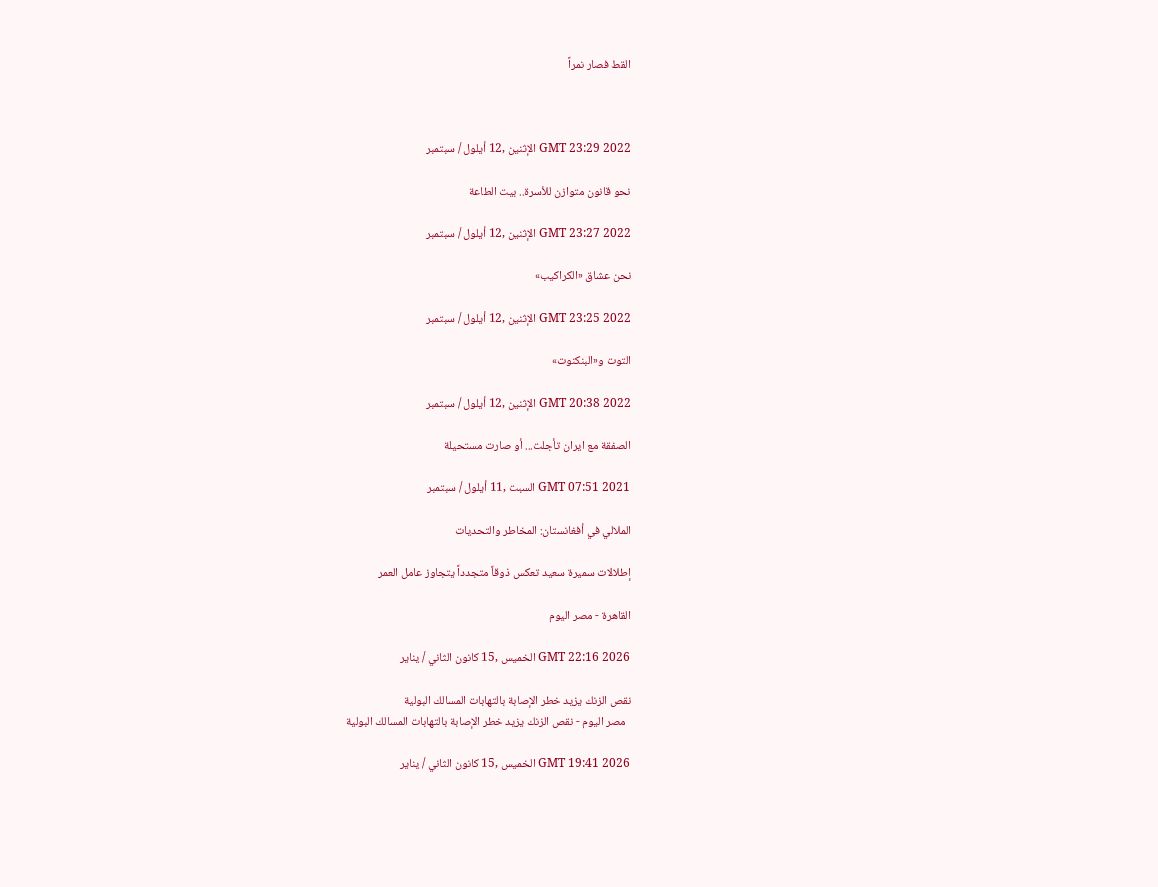القط فصار نمراً



GMT 23:29 2022 الإثنين ,12 أيلول / سبتمبر

نحو قانون متوازن للأسرة.. بيت الطاعة

GMT 23:27 2022 الإثنين ,12 أيلول / سبتمبر

نحن عشاق «الكراكيب»

GMT 23:25 2022 الإثنين ,12 أيلول / سبتمبر

التوت و«البنكنوت»

GMT 20:38 2022 الإثنين ,12 أيلول / سبتمبر

الصفقة مع ايران تأجلت... أو صارت مستحيلة

GMT 07:51 2021 السبت ,11 أيلول / سبتمبر

الملالي في أفغانستان: المخاطر والتحديات

إطلالات سميرة سعيد تعكس ذوقاً متجدداً يتجاوز عامل العمر

القاهرة - مصر اليوم

GMT 22:16 2026 الخميس ,15 كانون الثاني / يناير

نقص الزنك يزيد خطر الإصابة بالتهابات المسالك البولية
  مصر اليوم - نقص الزنك يزيد خطر الإصابة بالتهابات المسالك البولية

GMT 19:41 2026 الخميس ,15 كانون الثاني / يناير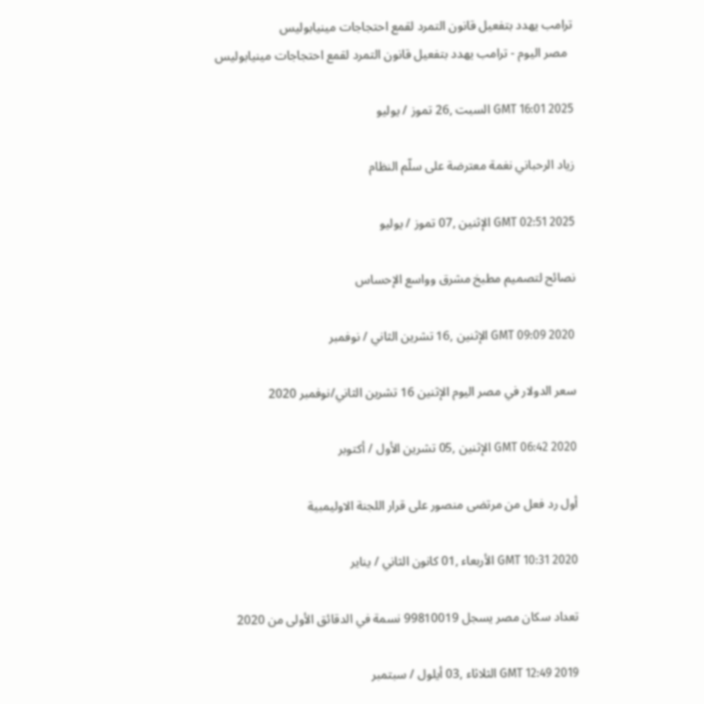ترامب يهدد بتفعيل قانون التمرد لقمع احتجاجات مينيابوليس
  مصر اليوم - ترامب يهدد بتفعيل قانون التمرد لقمع احتجاجات مينيابوليس

GMT 16:01 2025 السبت ,26 تموز / يوليو

زياد الرحباني نغمة معترضة على سلّم النظام

GMT 02:51 2025 الإثنين ,07 تموز / يوليو

نصائح لتصميم مطبخ مشرق وواسع الإحساس

GMT 09:09 2020 الإثنين ,16 تشرين الثاني / نوفمبر

سعر الدولار في مصر اليوم الإثنين 16 تشرين الثاني/نوفمبر 2020

GMT 06:42 2020 الإثنين ,05 تشرين الأول / أكتوبر

أول رد فعل من مرتضى منصور على قرار اللجنة الاوليمبية

GMT 10:31 2020 الأربعاء ,01 كانون الثاني / يناير

تعداد سكان مصر يسجل 99810019 نسمة في الدقائق الأولى من 2020

GMT 12:49 2019 الثلاثاء ,03 أيلول / سبتمبر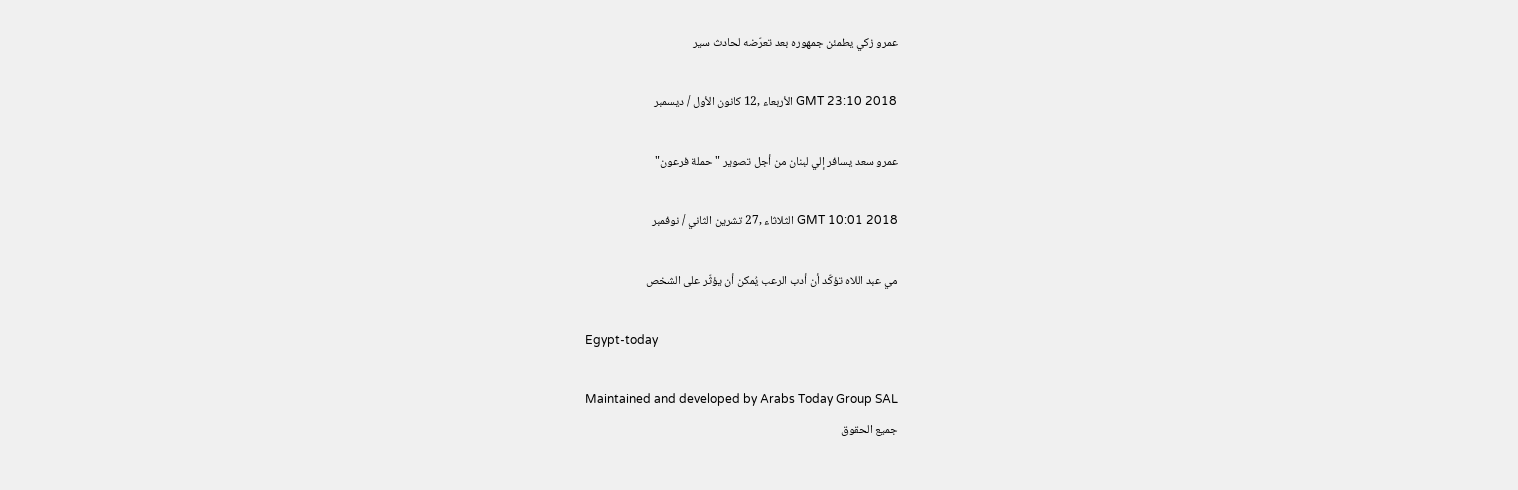عمرو زكي يطمئن جمهوره بعد تعرّضه لحادث سير

GMT 23:10 2018 الأربعاء ,12 كانون الأول / ديسمبر

عمرو سعد يسافر إلي لبنان من أجل تصوير "حملة فرعون"

GMT 10:01 2018 الثلاثاء ,27 تشرين الثاني / نوفمبر

مي عبد اللاه تؤكّد أن أدب الرعب يُمكن أن يؤثّر على الشخص

Egypt-today

Maintained and developed by Arabs Today Group SAL
جميع الحقوق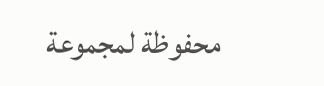محفوظة لمجموعة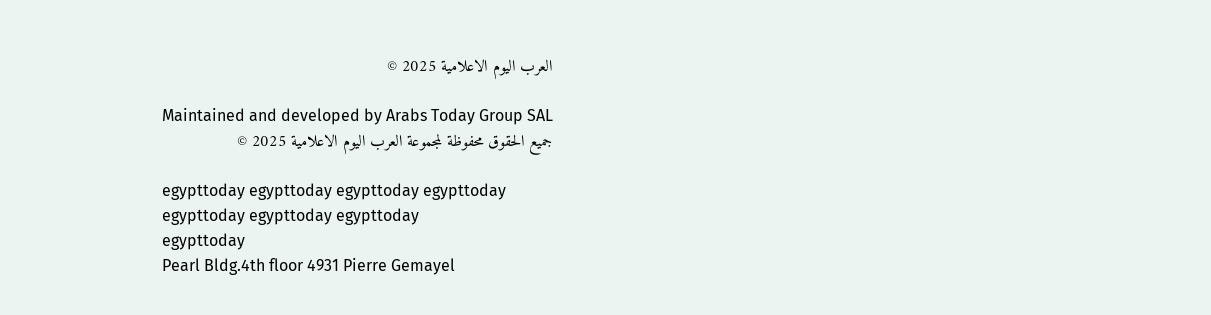العرب اليوم الاعلامية 2025 ©

Maintained and developed by Arabs Today Group SAL
جميع الحقوق محفوظة لمجموعة العرب اليوم الاعلامية 2025 ©

egypttoday egypttoday egypttoday egypttoday
egypttoday egypttoday egypttoday
egypttoday
Pearl Bldg.4th floor 4931 Pierre Gemayel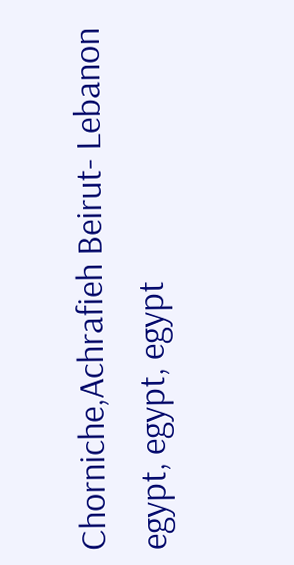Chorniche,Achrafieh Beirut- Lebanon
egypt, egypt, egypt